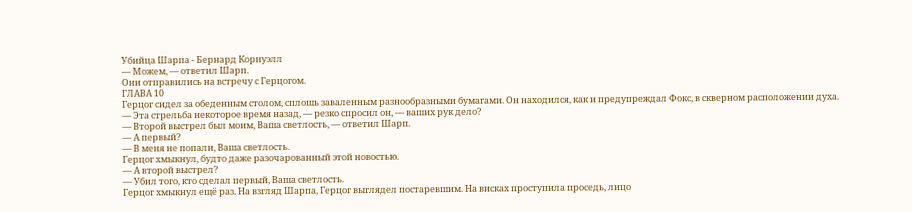Убийца Шарпа - Бернард Корнуэлл
— Можем, — ответил Шарп.
Они отправились на встречу с Герцогом.
ГЛАВА 10
Герцог сидел за обеденным столом, сплошь заваленным разнообразными бумагами. Он находился, как и предупреждал Фокс, в скверном расположении духа.
— Эта стрельба некоторое время назад, — резко спросил он, — ваших рук дело?
— Второй выстрел был моим, Ваша светлость, — ответил Шарп.
— А первый?
— В меня не попали, Ваша светлость.
Герцог хмыкнул, будто даже разочарованный этой новостью.
— А второй выстрел?
— Убил того, кто сделал первый, Ваша светлость.
Герцог хмыкнул ещё раз. На взгляд Шарпа, Герцог выглядел постаревшим. На висках проступила проседь, лицо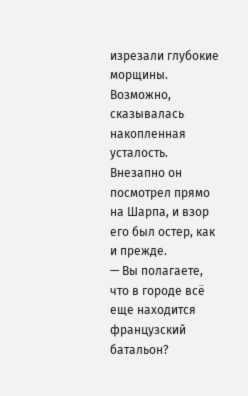изрезали глубокие морщины. Возможно, сказывалась накопленная усталость. Внезапно он посмотрел прямо на Шарпа, и взор его был остер, как и прежде.
— Вы полагаете, что в городе всё еще находится французский батальон?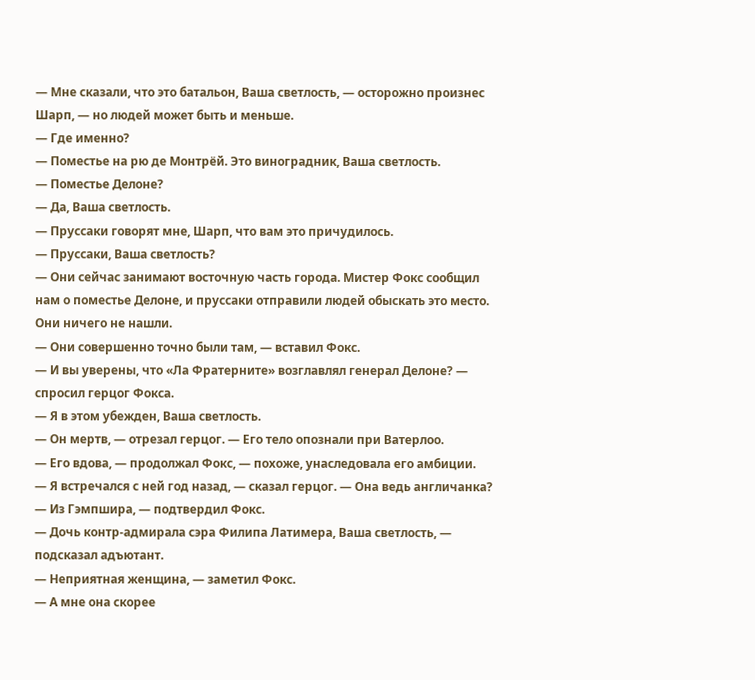— Мне сказали, что это батальон, Ваша светлость, — осторожно произнес Шарп, — но людей может быть и меньше.
— Где именно?
— Поместье на рю де Монтрёй. Это виноградник, Ваша светлость.
— Поместье Делоне?
— Да, Ваша светлость.
— Пруссаки говорят мне, Шарп, что вам это причудилось.
— Пруссаки, Ваша светлость?
— Они сейчас занимают восточную часть города. Мистер Фокс сообщил нам о поместье Делоне, и пруссаки отправили людей обыскать это место. Они ничего не нашли.
— Они совершенно точно были там, — вставил Фокс.
— И вы уверены, что «Ла Фратерните» возглавлял генерал Делоне? — спросил герцог Фокса.
— Я в этом убежден, Ваша светлость.
— Он мертв, — отрезал герцог. — Его тело опознали при Ватерлоо.
— Его вдова, — продолжал Фокс, — похоже, унаследовала его амбиции.
— Я встречался с ней год назад, — сказал герцог. — Она ведь англичанка?
— Из Гэмпшира, — подтвердил Фокс.
— Дочь контр-адмирала сэра Филипа Латимера, Ваша светлость, — подсказал адъютант.
— Неприятная женщина, — заметил Фокс.
— А мне она скорее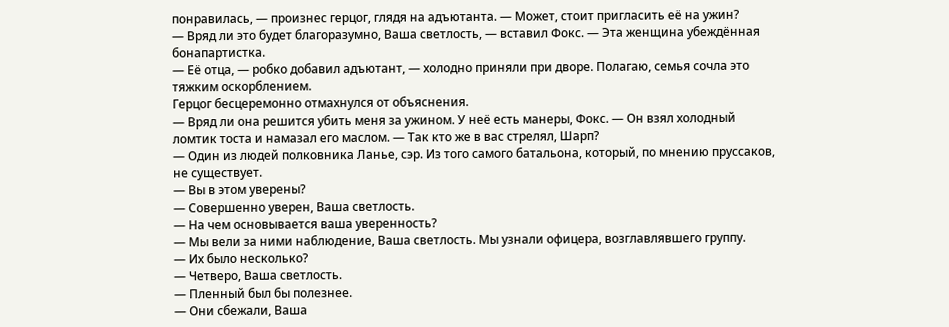понравилась, — произнес герцог, глядя на адъютанта. — Может, стоит пригласить её на ужин?
— Вряд ли это будет благоразумно, Ваша светлость, — вставил Фокс. — Эта женщина убеждённая бонапартистка.
— Её отца, — робко добавил адъютант, — холодно приняли при дворе. Полагаю, семья сочла это тяжким оскорблением.
Герцог бесцеремонно отмахнулся от объяснения.
— Вряд ли она решится убить меня за ужином. У неё есть манеры, Фокс. — Он взял холодный ломтик тоста и намазал его маслом. — Так кто же в вас стрелял, Шарп?
— Один из людей полковника Ланье, сэр. Из того самого батальона, который, по мнению пруссаков, не существует.
— Вы в этом уверены?
— Совершенно уверен, Ваша светлость.
— На чем основывается ваша уверенность?
— Мы вели за ними наблюдение, Ваша светлость. Мы узнали офицера, возглавлявшего группу.
— Их было несколько?
— Четверо, Ваша светлость.
— Пленный был бы полезнее.
— Они сбежали, Ваша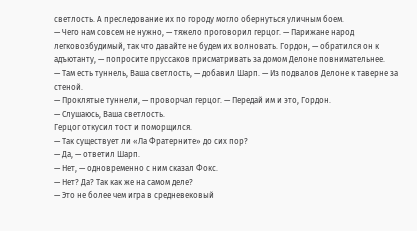светлость. А преследование их по городу могло обернуться уличным боем.
— Чего нам совсем не нужно, — тяжело проговорил герцог. — Парижане народ легковозбудимый, так что давайте не будем их волновать. Гордон, — обратился он к адъютанту, — попросите пруссаков присматривать за домом Делоне повнимательнее.
— Там есть туннель, Ваша светлость, — добавил Шарп. — Из подвалов Делоне к таверне за стеной.
— Проклятые туннели, — проворчал герцог. — Передай им и это, Гордон.
— Слушаюсь, Ваша светлость.
Герцог откусил тост и поморщился.
— Так существует ли «Ла Фратерните» до сих пор?
— Да, — ответил Шарп.
— Нет, — одновременно с ним сказал Фокс.
— Нет? Да? Так как же на самом деле?
— Это не более чем игра в средневековый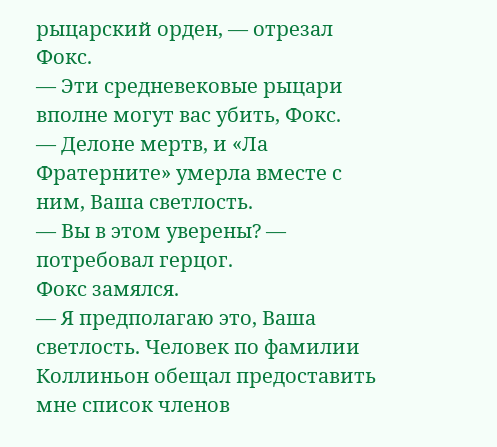рыцарский орден, — отрезал Фокс.
— Эти средневековые рыцари вполне могут вас убить, Фокс.
— Делоне мертв, и «Ла Фратерните» умерла вместе с ним, Ваша светлость.
— Вы в этом уверены? — потребовал герцог.
Фокс замялся.
— Я предполагаю это, Ваша светлость. Человек по фамилии Коллиньон обещал предоставить мне список членов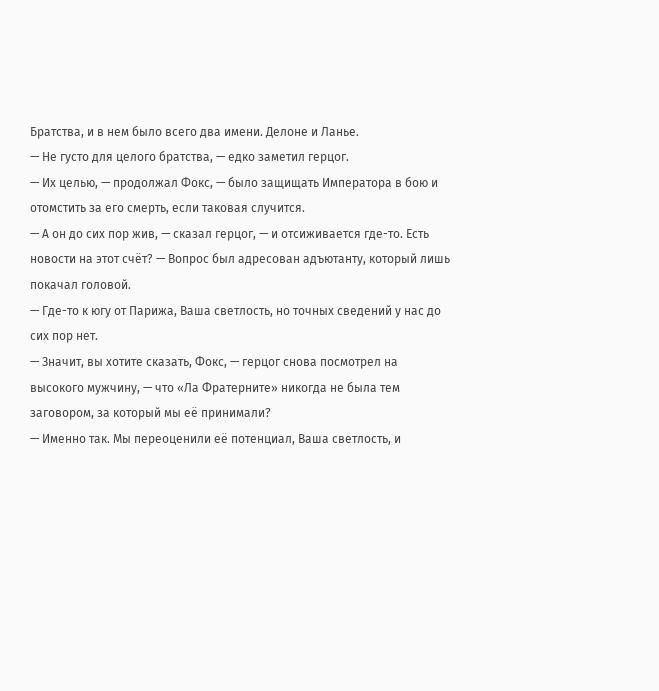Братства, и в нем было всего два имени. Делоне и Ланье.
— Не густо для целого братства, — едко заметил герцог.
— Их целью, — продолжал Фокс, — было защищать Императора в бою и отомстить за его смерть, если таковая случится.
— А он до сих пор жив, — сказал герцог, — и отсиживается где-то. Есть новости на этот счёт? — Вопрос был адресован адъютанту, который лишь покачал головой.
— Где-то к югу от Парижа, Ваша светлость, но точных сведений у нас до сих пор нет.
— Значит, вы хотите сказать, Фокс, — герцог снова посмотрел на высокого мужчину, — что «Ла Фратерните» никогда не была тем заговором, за который мы её принимали?
— Именно так. Мы переоценили её потенциал, Ваша светлость, и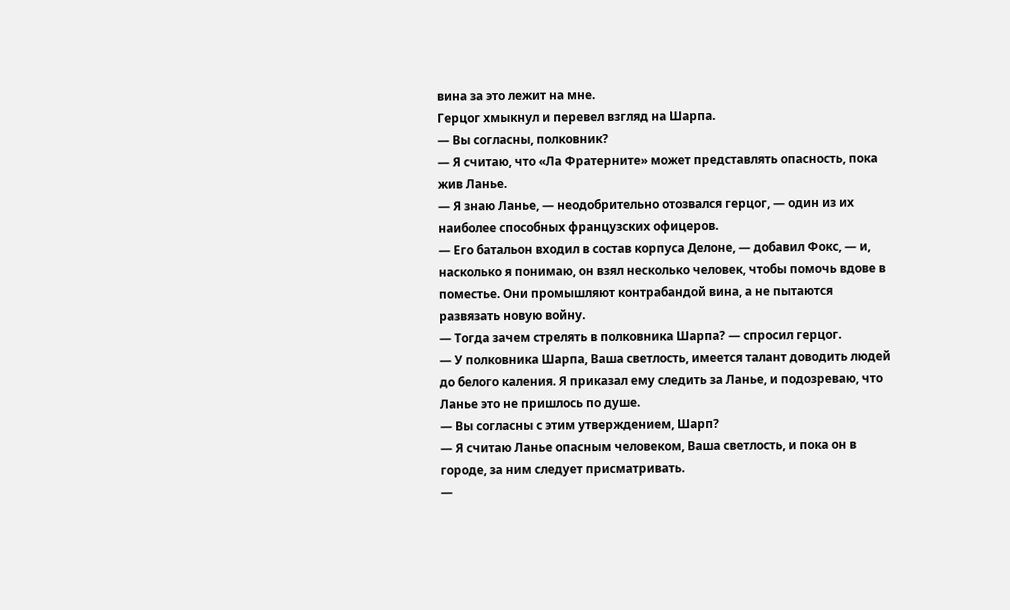вина за это лежит на мне.
Герцог хмыкнул и перевел взгляд на Шарпа.
— Вы согласны, полковник?
— Я считаю, что «Ла Фратерните» может представлять опасность, пока жив Ланье.
— Я знаю Ланье, — неодобрительно отозвался герцог, — один из их наиболее способных французских офицеров.
— Его батальон входил в состав корпуса Делоне, — добавил Фокс, — и, насколько я понимаю, он взял несколько человек, чтобы помочь вдове в поместье. Они промышляют контрабандой вина, а не пытаются развязать новую войну.
— Тогда зачем стрелять в полковника Шарпа? — спросил герцог.
— У полковника Шарпа, Ваша светлость, имеется талант доводить людей до белого каления. Я приказал ему следить за Ланье, и подозреваю, что Ланье это не пришлось по душе.
— Вы согласны с этим утверждением, Шарп?
— Я считаю Ланье опасным человеком, Ваша светлость, и пока он в городе, за ним следует присматривать.
—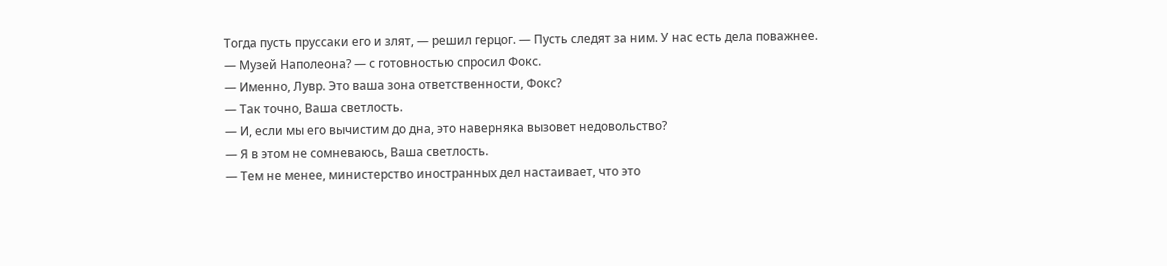Тогда пусть пруссаки его и злят, — решил герцог. — Пусть следят за ним. У нас есть дела поважнее.
— Музей Наполеона? — с готовностью спросил Фокс.
— Именно, Лувр. Это ваша зона ответственности, Фокс?
— Так точно, Ваша светлость.
— И, если мы его вычистим до дна, это наверняка вызовет недовольство?
— Я в этом не сомневаюсь, Ваша светлость.
— Тем не менее, министерство иностранных дел настаивает, что это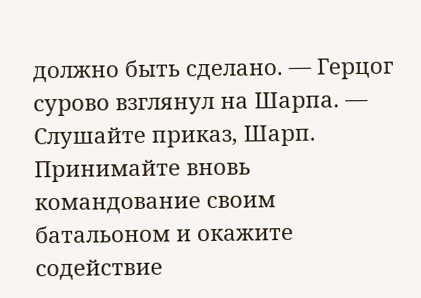должно быть сделано. — Герцог сурово взглянул на Шарпа. — Слушайте приказ, Шарп. Принимайте вновь командование своим батальоном и окажите содействие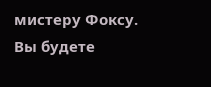мистеру Фоксу. Вы будете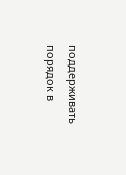поддерживать порядок в